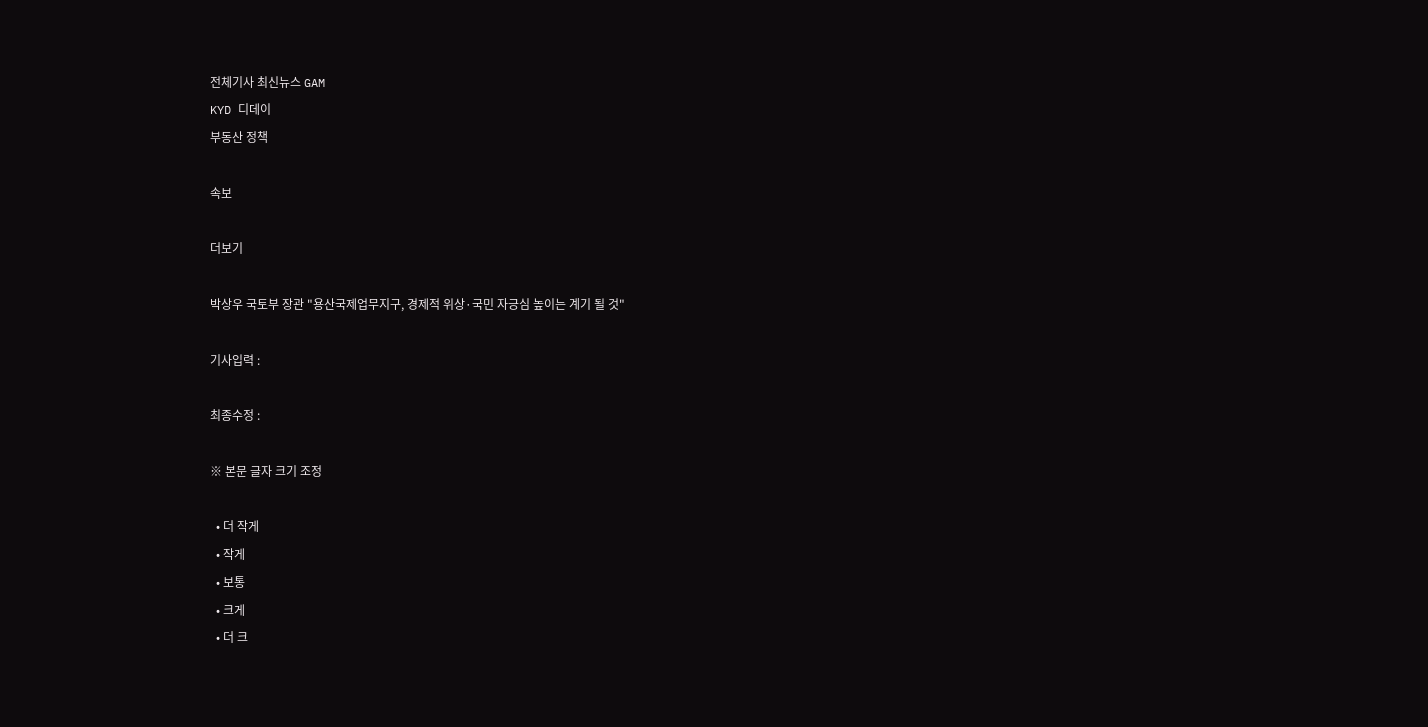전체기사 최신뉴스 GAM
KYD 디데이
부동산 정책

속보

더보기

박상우 국토부 장관 "용산국제업무지구, 경제적 위상·국민 자긍심 높이는 계기 될 것"

기사입력 :

최종수정 :

※ 본문 글자 크기 조정

  • 더 작게
  • 작게
  • 보통
  • 크게
  • 더 크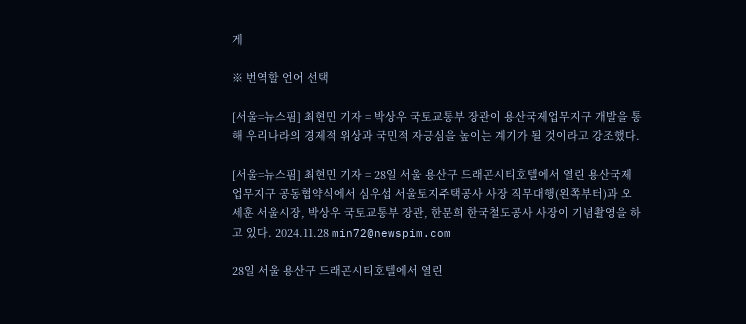게

※ 번역할 언어 선택

[서울=뉴스핌] 최현민 기자 = 박상우 국토교통부 장관이 용산국제업무지구 개발을 통해 우리나라의 경제적 위상과 국민적 자긍심을 높이는 계기가 될 것이라고 강조했다.

[서울=뉴스핌] 최현민 기자 = 28일 서울 용산구 드래곤시티호텔에서 열린 용산국제업무지구 공동협약식에서 심우섭 서울토지주택공사 사장 직무대행(왼쪽부터)과 오세훈 서울시장, 박상우 국토교통부 장관, 한문희 한국철도공사 사장이 기념촬영을 하고 있다. 2024.11.28 min72@newspim.com

28일 서울 용산구 드래곤시티호텔에서 열린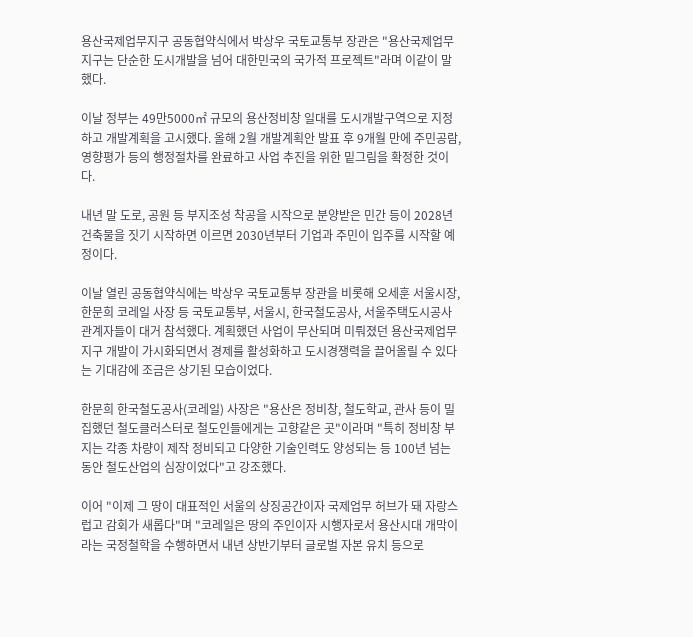용산국제업무지구 공동협약식에서 박상우 국토교통부 장관은 "용산국제업무지구는 단순한 도시개발을 넘어 대한민국의 국가적 프로젝트"라며 이같이 말했다.

이날 정부는 49만5000㎡ 규모의 용산정비창 일대를 도시개발구역으로 지정하고 개발계획을 고시했다. 올해 2월 개발계획안 발표 후 9개월 만에 주민공람, 영향평가 등의 행정절차를 완료하고 사업 추진을 위한 밑그림을 확정한 것이다.

내년 말 도로, 공원 등 부지조성 착공을 시작으로 분양받은 민간 등이 2028년 건축물을 짓기 시작하면 이르면 2030년부터 기업과 주민이 입주를 시작할 예정이다.

이날 열린 공동협약식에는 박상우 국토교통부 장관을 비롯해 오세훈 서울시장, 한문희 코레일 사장 등 국토교통부, 서울시, 한국철도공사, 서울주택도시공사 관계자들이 대거 참석했다. 계획했던 사업이 무산되며 미뤄졌던 용산국제업무지구 개발이 가시화되면서 경제를 활성화하고 도시경쟁력을 끌어올릴 수 있다는 기대감에 조금은 상기된 모습이었다.

한문희 한국철도공사(코레일) 사장은 "용산은 정비창, 철도학교, 관사 등이 밀집했던 철도클러스터로 철도인들에게는 고향같은 곳"이라며 "특히 정비창 부지는 각종 차량이 제작 정비되고 다양한 기술인력도 양성되는 등 100년 넘는 동안 철도산업의 심장이었다"고 강조했다.

이어 "이제 그 땅이 대표적인 서울의 상징공간이자 국제업무 허브가 돼 자랑스럽고 감회가 새롭다"며 "코레일은 땅의 주인이자 시행자로서 용산시대 개막이라는 국정철학을 수행하면서 내년 상반기부터 글로벌 자본 유치 등으로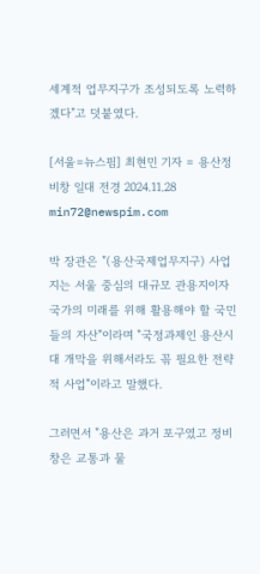세계적 업무지구가 조성되도록 노력하겠다"고 덧붙였다.

[서울=뉴스핌] 최현민 기자 = 용산정비창 일대 전경 2024.11.28 min72@newspim.com

박 장관은 "(용산국제업무지구) 사업지는 서울 중심의 대규모 관용지이자 국가의 미래를 위해 활용해야 할 국민들의 자산"이라며 "국정과제인 용산시대 개막을 위해서라도 꼮 필요한 전략적 사업"이라고 말했다.

그러면서 "용산은 과거 포구였고 정비창은 교통과 물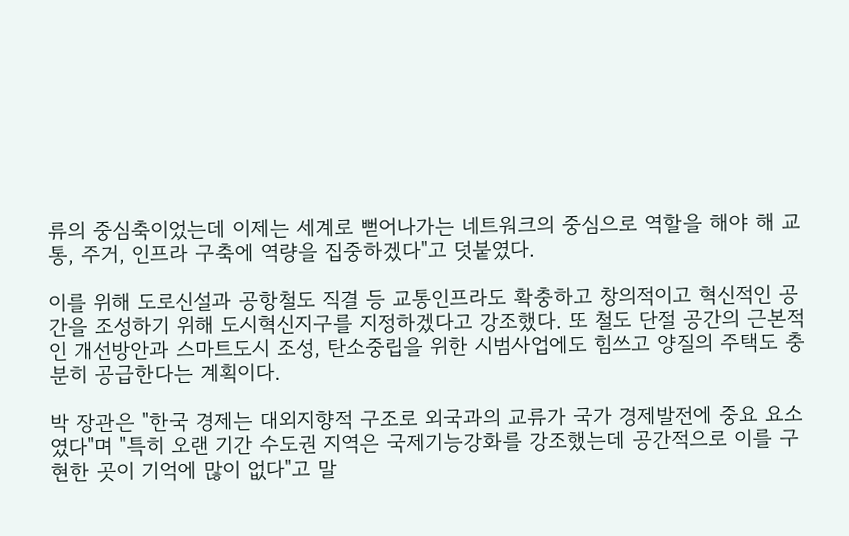류의 중심축이었는데 이제는 세계로 뻗어나가는 네트워크의 중심으로 역할을 해야 해 교통, 주거, 인프라 구축에 역량을 집중하겠다"고 덧붙였다.

이를 위해 도로신설과 공항철도 직결 등 교통인프라도 확충하고 창의적이고 혁신적인 공간을 조성하기 위해 도시혁신지구를 지정하겠다고 강조했다. 또 철도 단절 공간의 근본적인 개선방안과 스마트도시 조성, 탄소중립을 위한 시범사업에도 힘쓰고 양질의 주택도 충분히 공급한다는 계획이다.

박 장관은 "한국 경제는 대외지향적 구조로 외국과의 교류가 국가 경제발전에 중요 요소였다"며 "특히 오랜 기간 수도권 지역은 국제기능강화를 강조했는데 공간적으로 이를 구현한 곳이 기억에 많이 없다"고 말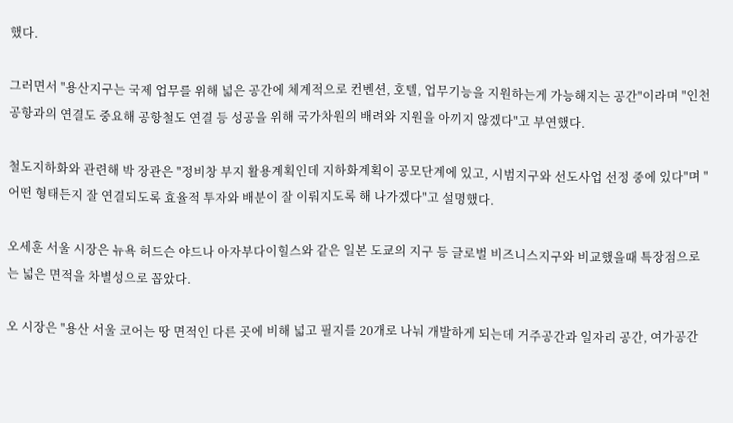했다.

그러면서 "용산지구는 국제 업무를 위해 넓은 공간에 체계적으로 컨벤션, 호텔, 업무기능을 지원하는게 가능해지는 공간"이라며 "인천공항과의 연결도 중요해 공항철도 연결 등 성공을 위해 국가차원의 배려와 지원을 아끼지 않겠다"고 부연했다.

철도지하화와 관련해 박 장관은 "정비창 부지 활용계획인데 지하화계획이 공모단계에 있고, 시범지구와 선도사업 선정 중에 있다"며 "어떤 형태든지 잘 연결되도록 효율적 투자와 배분이 잘 이뤄지도록 해 나가겠다"고 설명했다.

오세훈 서울 시장은 뉴욕 허드슨 야드나 아자부다이힐스와 같은 일본 도쿄의 지구 등 글로벌 비즈니스지구와 비교했을때 특장점으로는 넓은 면적을 차별성으로 꼽았다.

오 시장은 "용산 서울 코어는 땅 면적인 다른 곳에 비해 넓고 필지를 20개로 나눠 개발하게 되는데 거주공간과 일자리 공간, 여가공간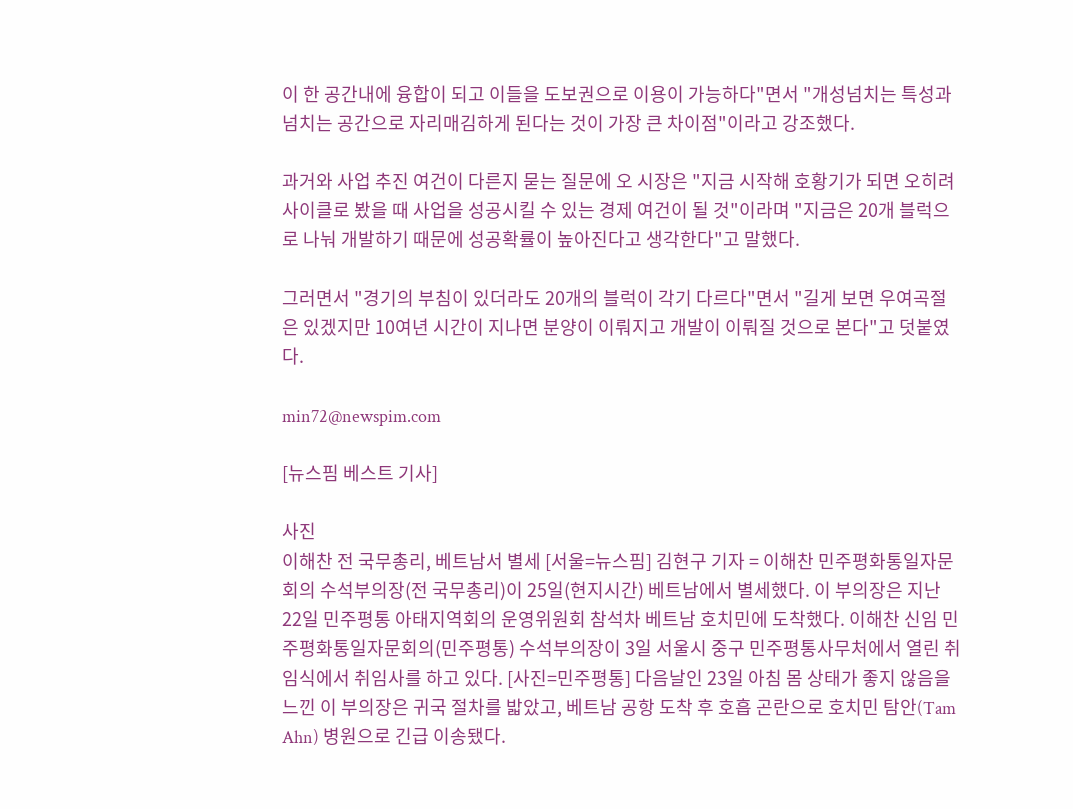이 한 공간내에 융합이 되고 이들을 도보권으로 이용이 가능하다"면서 "개성넘치는 특성과 넘치는 공간으로 자리매김하게 된다는 것이 가장 큰 차이점"이라고 강조했다.

과거와 사업 추진 여건이 다른지 묻는 질문에 오 시장은 "지금 시작해 호황기가 되면 오히려 사이클로 봤을 때 사업을 성공시킬 수 있는 경제 여건이 될 것"이라며 "지금은 20개 블럭으로 나눠 개발하기 때문에 성공확률이 높아진다고 생각한다"고 말했다.

그러면서 "경기의 부침이 있더라도 20개의 블럭이 각기 다르다"면서 "길게 보면 우여곡절은 있겠지만 10여년 시간이 지나면 분양이 이뤄지고 개발이 이뤄질 것으로 본다"고 덧붙였다.

min72@newspim.com

[뉴스핌 베스트 기사]

사진
이해찬 전 국무총리, 베트남서 별세 [서울=뉴스핌] 김현구 기자 = 이해찬 민주평화통일자문회의 수석부의장(전 국무총리)이 25일(현지시간) 베트남에서 별세했다. 이 부의장은 지난 22일 민주평통 아태지역회의 운영위원회 참석차 베트남 호치민에 도착했다. 이해찬 신임 민주평화통일자문회의(민주평통) 수석부의장이 3일 서울시 중구 민주평통사무처에서 열린 취임식에서 취임사를 하고 있다. [사진=민주평통] 다음날인 23일 아침 몸 상태가 좋지 않음을 느낀 이 부의장은 귀국 절차를 밟았고, 베트남 공항 도착 후 호흡 곤란으로 호치민 탐안(Tam Ahn) 병원으로 긴급 이송됐다.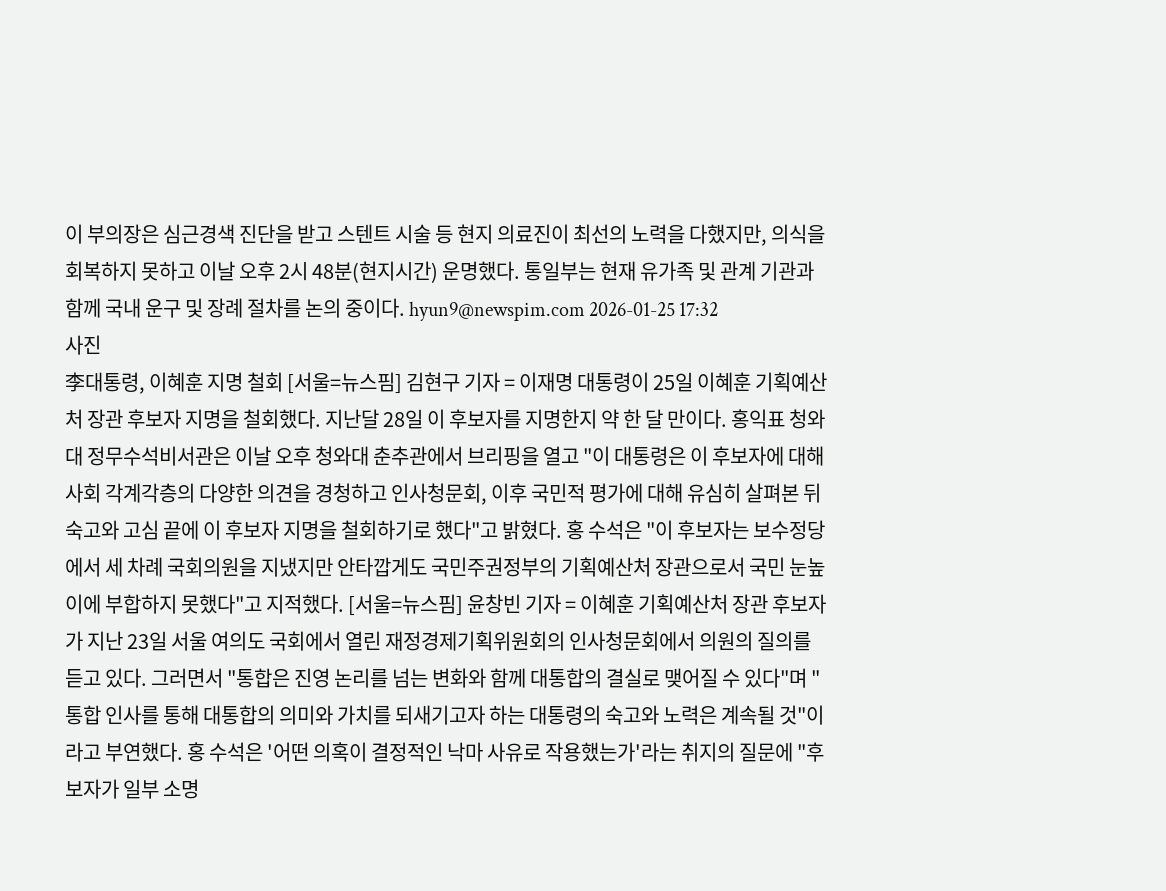이 부의장은 심근경색 진단을 받고 스텐트 시술 등 현지 의료진이 최선의 노력을 다했지만, 의식을 회복하지 못하고 이날 오후 2시 48분(현지시간) 운명했다. 통일부는 현재 유가족 및 관계 기관과 함께 국내 운구 및 장례 절차를 논의 중이다. hyun9@newspim.com 2026-01-25 17:32
사진
李대통령, 이혜훈 지명 철회 [서울=뉴스핌] 김현구 기자 = 이재명 대통령이 25일 이혜훈 기획예산처 장관 후보자 지명을 철회했다. 지난달 28일 이 후보자를 지명한지 약 한 달 만이다. 홍익표 청와대 정무수석비서관은 이날 오후 청와대 춘추관에서 브리핑을 열고 "이 대통령은 이 후보자에 대해 사회 각계각층의 다양한 의견을 경청하고 인사청문회, 이후 국민적 평가에 대해 유심히 살펴본 뒤 숙고와 고심 끝에 이 후보자 지명을 철회하기로 했다"고 밝혔다. 홍 수석은 "이 후보자는 보수정당에서 세 차례 국회의원을 지냈지만 안타깝게도 국민주권정부의 기획예산처 장관으로서 국민 눈높이에 부합하지 못했다"고 지적했다. [서울=뉴스핌] 윤창빈 기자 = 이혜훈 기획예산처 장관 후보자가 지난 23일 서울 여의도 국회에서 열린 재정경제기획위원회의 인사청문회에서 의원의 질의를 듣고 있다. 그러면서 "통합은 진영 논리를 넘는 변화와 함께 대통합의 결실로 맺어질 수 있다"며 "통합 인사를 통해 대통합의 의미와 가치를 되새기고자 하는 대통령의 숙고와 노력은 계속될 것"이라고 부연했다. 홍 수석은 '어떤 의혹이 결정적인 낙마 사유로 작용했는가'라는 취지의 질문에 "후보자가 일부 소명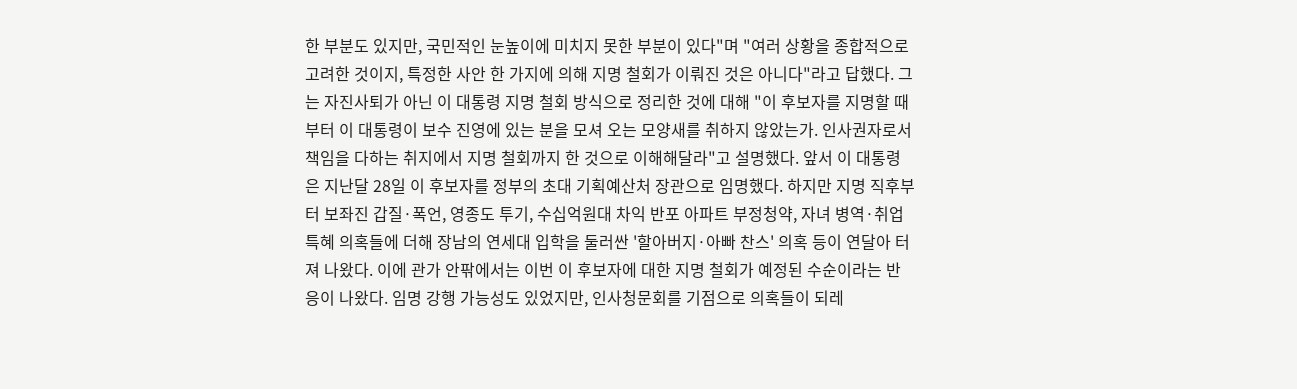한 부분도 있지만, 국민적인 눈높이에 미치지 못한 부분이 있다"며 "여러 상황을 종합적으로 고려한 것이지, 특정한 사안 한 가지에 의해 지명 철회가 이뤄진 것은 아니다"라고 답했다. 그는 자진사퇴가 아닌 이 대통령 지명 철회 방식으로 정리한 것에 대해 "이 후보자를 지명할 때부터 이 대통령이 보수 진영에 있는 분을 모셔 오는 모양새를 취하지 않았는가. 인사권자로서 책임을 다하는 취지에서 지명 철회까지 한 것으로 이해해달라"고 설명했다. 앞서 이 대통령은 지난달 28일 이 후보자를 정부의 초대 기획예산처 장관으로 임명했다. 하지만 지명 직후부터 보좌진 갑질·폭언, 영종도 투기, 수십억원대 차익 반포 아파트 부정청약, 자녀 병역·취업 특혜 의혹들에 더해 장남의 연세대 입학을 둘러싼 '할아버지·아빠 찬스' 의혹 등이 연달아 터져 나왔다. 이에 관가 안팎에서는 이번 이 후보자에 대한 지명 철회가 예정된 수순이라는 반응이 나왔다. 임명 강행 가능성도 있었지만, 인사청문회를 기점으로 의혹들이 되레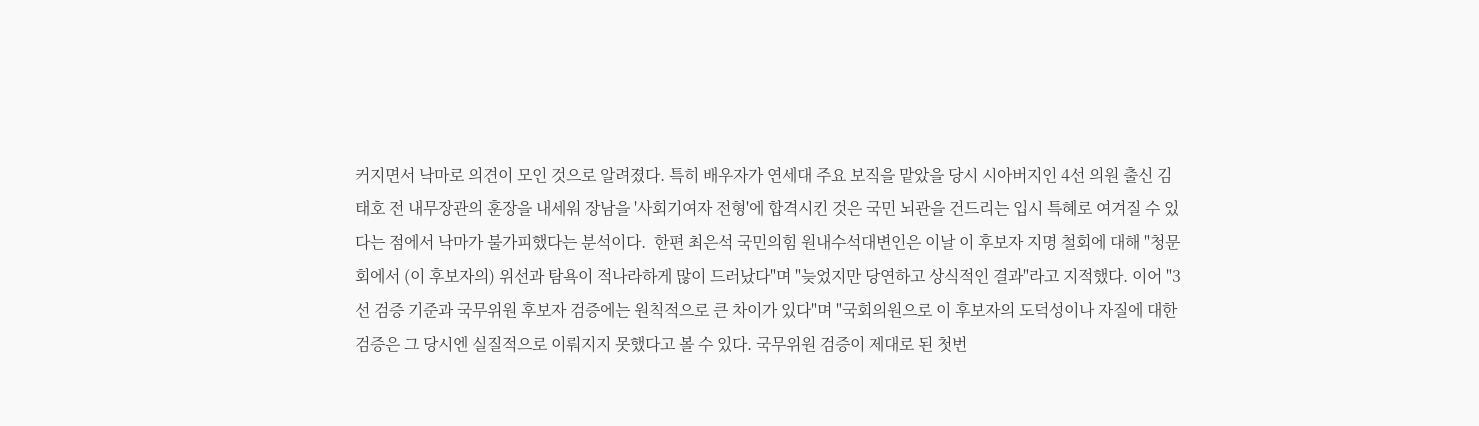커지면서 낙마로 의견이 모인 것으로 알려졌다. 특히 배우자가 연세대 주요 보직을 맡았을 당시 시아버지인 4선 의원 출신 김태호 전 내무장관의 훈장을 내세워 장남을 '사회기여자 전형'에 합격시킨 것은 국민 뇌관을 건드리는 입시 특혜로 여겨질 수 있다는 점에서 낙마가 불가피했다는 분석이다.  한편 최은석 국민의힘 원내수석대변인은 이날 이 후보자 지명 철회에 대해 "청문회에서 (이 후보자의) 위선과 탐욕이 적나라하게 많이 드러났다"며 "늦었지만 당연하고 상식적인 결과"라고 지적했다. 이어 "3선 검증 기준과 국무위원 후보자 검증에는 원칙적으로 큰 차이가 있다"며 "국회의원으로 이 후보자의 도덕성이나 자질에 대한 검증은 그 당시엔 실질적으로 이뤄지지 못했다고 볼 수 있다. 국무위원 검증이 제대로 된 첫번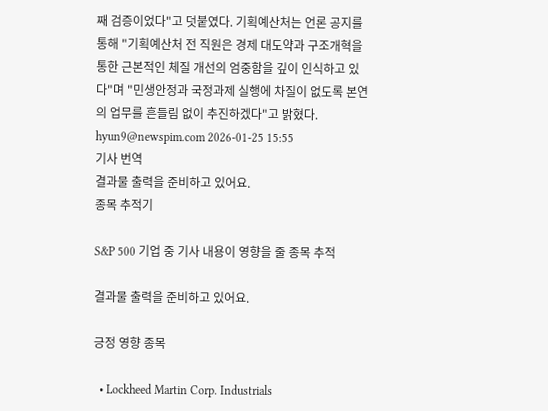째 검증이었다"고 덧붙였다. 기획예산처는 언론 공지를 통해 "기획예산처 전 직원은 경제 대도약과 구조개혁을 통한 근본적인 체질 개선의 엄중함을 깊이 인식하고 있다"며 "민생안정과 국정과제 실행에 차질이 없도록 본연의 업무를 흔들림 없이 추진하겠다"고 밝혔다. hyun9@newspim.com 2026-01-25 15:55
기사 번역
결과물 출력을 준비하고 있어요.
종목 추적기

S&P 500 기업 중 기사 내용이 영향을 줄 종목 추적

결과물 출력을 준비하고 있어요.

긍정 영향 종목

  • Lockheed Martin Corp. Industrials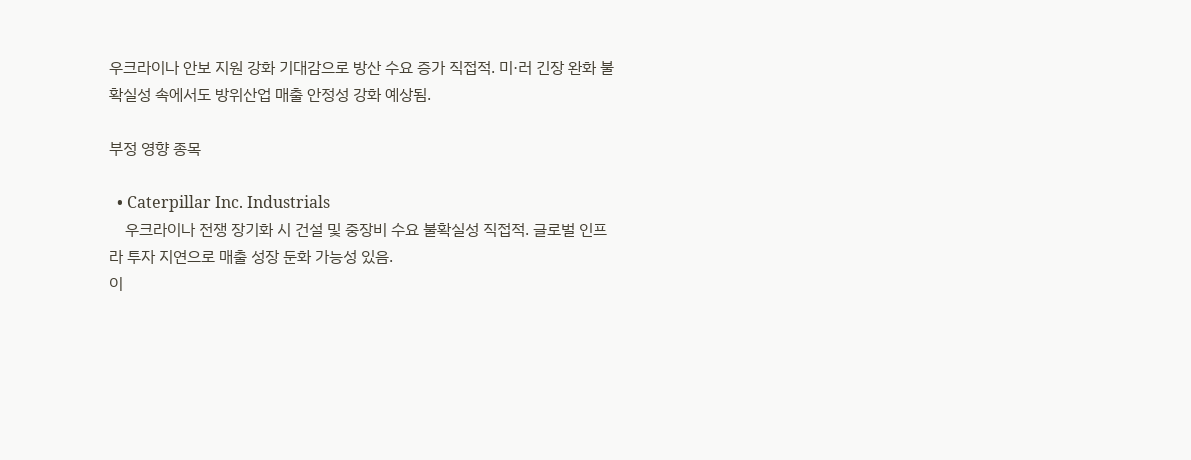우크라이나 안보 지원 강화 기대감으로 방산 수요 증가 직접적. 미·러 긴장 완화 불확실성 속에서도 방위산업 매출 안정성 강화 예상됨.

부정 영향 종목

  • Caterpillar Inc. Industrials
    우크라이나 전쟁 장기화 시 건설 및 중장비 수요 불확실성 직접적. 글로벌 인프라 투자 지연으로 매출 성장 둔화 가능성 있음.
이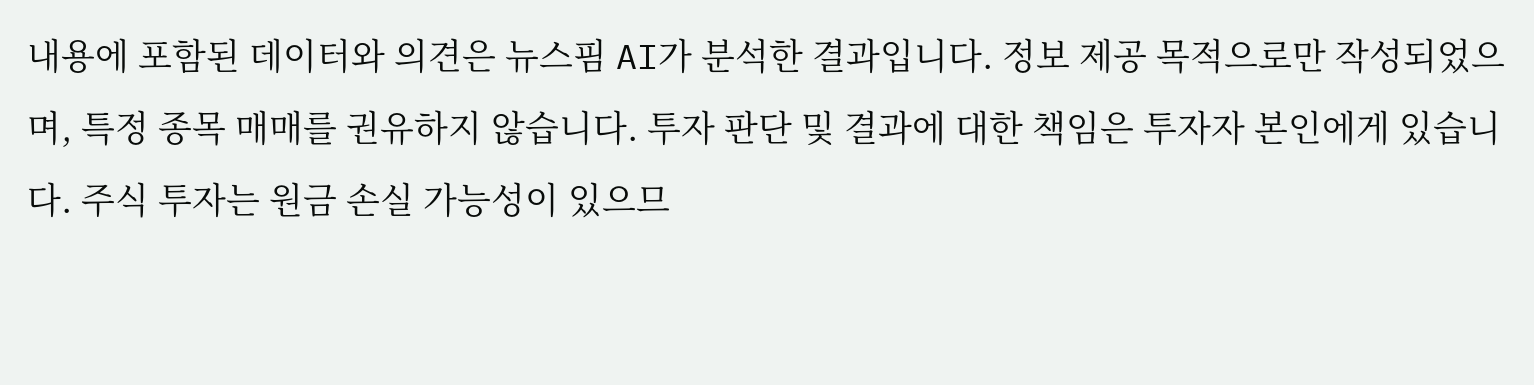내용에 포함된 데이터와 의견은 뉴스핌 AI가 분석한 결과입니다. 정보 제공 목적으로만 작성되었으며, 특정 종목 매매를 권유하지 않습니다. 투자 판단 및 결과에 대한 책임은 투자자 본인에게 있습니다. 주식 투자는 원금 손실 가능성이 있으므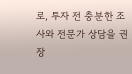로, 투자 전 충분한 조사와 전문가 상담을 권장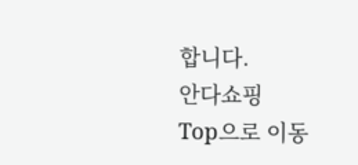합니다.
안다쇼핑
Top으로 이동